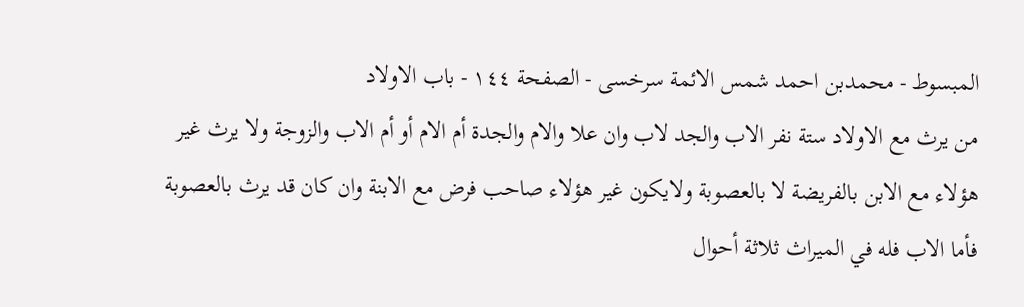المبسوط - محمدبن احمد شمس الائمة سرخسی - الصفحة ١٤٤ - باب الاولاد
من يرث مع الاولاد ستة نفر الاب والجد لاب وان علا والام والجدة أم الام أو أم الاب والزوجة ولا يرث غير هؤلاء مع الابن بالفريضة لا بالعصوبة ولايكون غير هؤلاء صاحب فرض مع الابنة وان كان قد يرث بالعصوبة فأما الاب فله في الميراث ثلاثة أحوال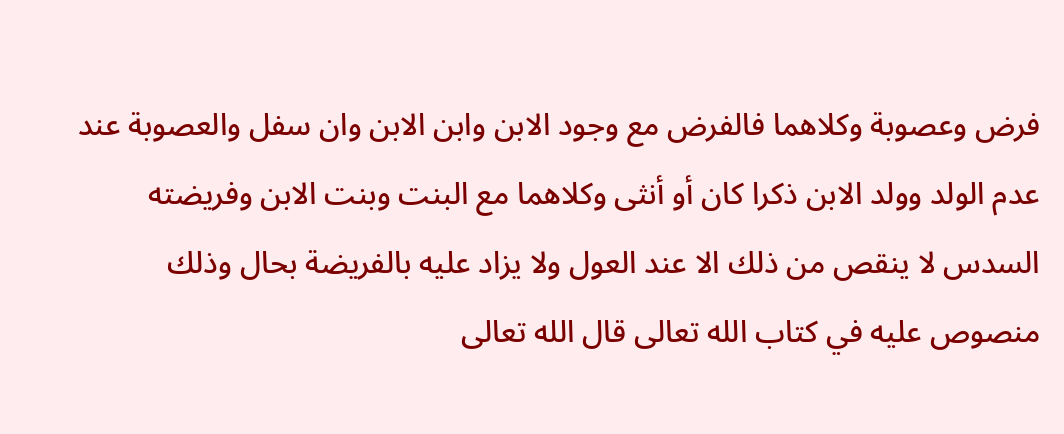فرض وعصوبة وكلاهما فالفرض مع وجود الابن وابن الابن وان سفل والعصوبة عند عدم الولد وولد الابن ذكرا كان أو أنثى وكلاهما مع البنت وبنت الابن وفريضته السدس لا ينقص من ذلك الا عند العول ولا يزاد عليه بالفريضة بحال وذلك منصوص عليه في كتاب الله تعالى قال الله تعالى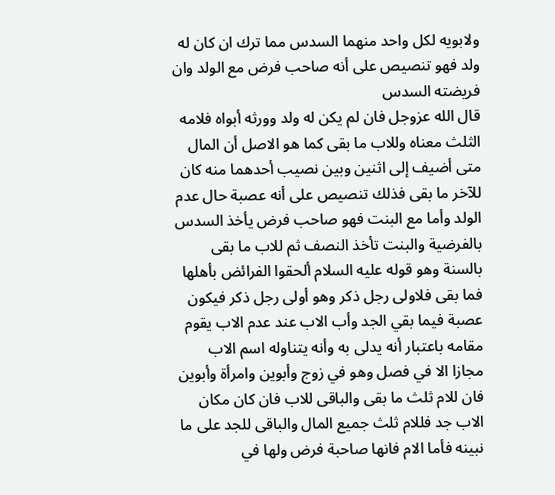ولابويه لكل واحد منهما السدس مما ترك ان كان له ولد فهو تنصيص على أنه صاحب فرض مع الولد وان فريضته السدس
قال الله عزوجل فان لم يكن له ولد وورثه أبواه فلامه الثلث معناه وللاب ما بقى كما هو الاصل أن المال متى أضيف إلى اثنين وبين نصيب أحدهما منه كان للآخر ما بقى فذلك تنصيص على أنه عصبة حال عدم الولد وأما مع البنت فهو صاحب فرض يأخذ السدس بالفرضية والبنت تأخذ النصف ثم للاب ما بقى بالسنة وهو قوله عليه السلام ألحقوا الفرائض بأهلها فما بقى فلاولى رجل ذكر وهو أولى رجل ذكر فيكون عصبة فيما بقي الجد وأب الاب عند عدم الاب يقوم مقامه باعتبار أنه يدلى به وأنه يتناوله اسم الاب مجازا الا في فصل وهو في زوج وأبوين وامرأة وأبوين فان للام ثلث ما بقى والباقى للاب فان كان مكان الاب جد فللام ثلث جميع المال والباقى للجد على ما نبينه فأما الام فانها صاحبة فرض ولها في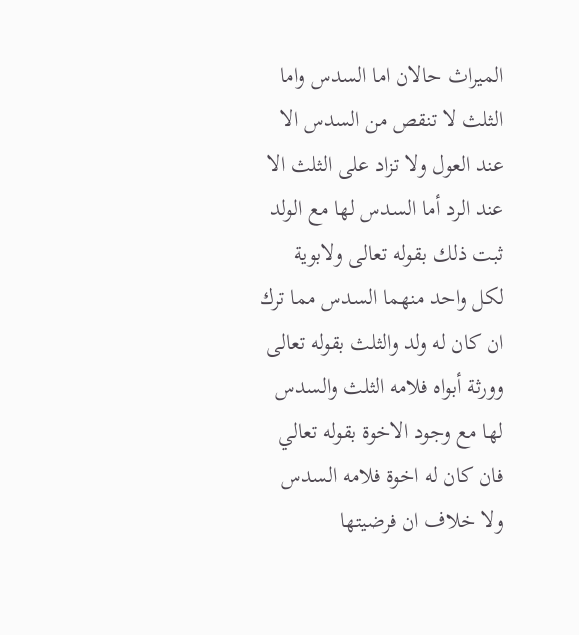الميراث حالان اما السدس واما الثلث لا تنقص من السدس الا عند العول ولا تزاد على الثلث الا عند الرد أما السدس لها مع الولد ثبت ذلك بقوله تعالى ولابوية لكل واحد منهما السدس مما ترك ان كان له ولد والثلث بقوله تعالى وورثة أبواه فلامه الثلث والسدس لها مع وجود الاخوة بقوله تعالي فان كان له اخوة فلامه السدس ولا خلاف ان فرضيتها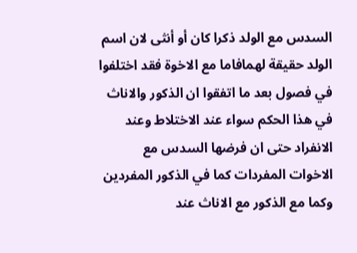السدس مع الولد ذكرا كان أو أنثى لان اسم الولد حقيقة لهمافاما مع الاخوة فقد اختلفوا في فصول بعد ما اتفقوا ان الذكور والاناث في هذا الحكم سواء عند الاختلاط وعند الانفراد حتى ان فرضها السدس مع الاخوات المفردات كما في الذكور المفردين وكما مع الذكور مع الاناث عند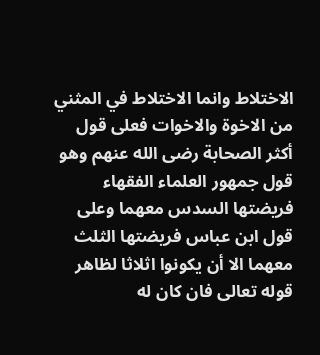الاختلاط وانما الاختلاط في المثني من الاخوة والاخوات فعلى قول أكثر الصحابة رضى الله عنهم وهو قول جمهور العلماء الفقهاء فريضتها السدس معهما وعلى قول ابن عباس فريضتها الثلث معهما الا أن يكونوا اثلاثا لظاهر قوله تعالى فان كان له